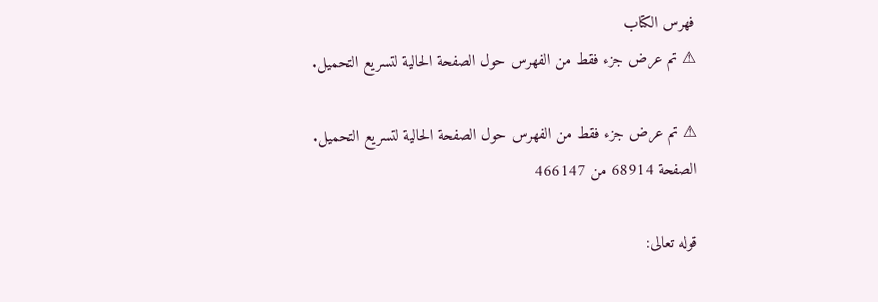فهرس الكتاب
⚠ تم عرض جزء فقط من الفهرس حول الصفحة الحالية لتسريع التحميل.

⚠ تم عرض جزء فقط من الفهرس حول الصفحة الحالية لتسريع التحميل.
الصفحة 68914 من 466147

قوله تعالى: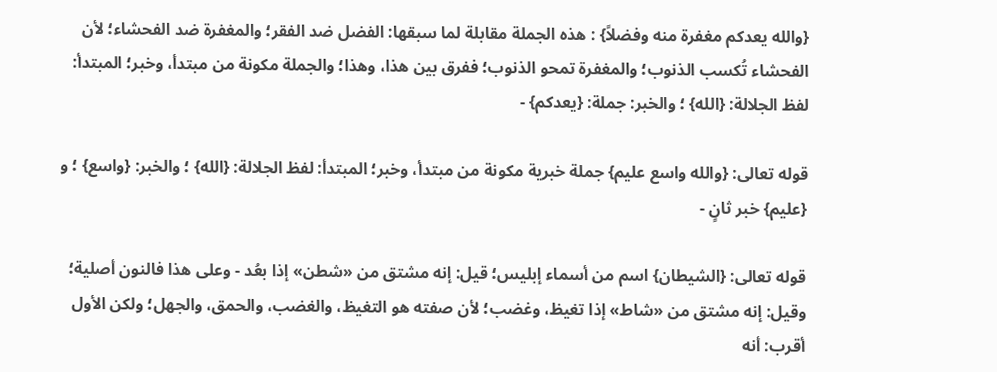{والله يعدكم مغفرة منه وفضلاً} : هذه الجملة مقابلة لما سبقها: الفضل ضد الفقر؛ والمغفرة ضد الفحشاء؛ لأن الفحشاء تُكسب الذنوب؛ والمغفرة تمحو الذنوب؛ ففرق بين هذا، وهذا؛ والجملة مكونة من مبتدأ، وخبر؛ المبتدأ: لفظ الجلالة: {الله} ؛ والخبر: جملة: {يعدكم} -

قوله تعالى: {والله واسع عليم} جملة خبرية مكونة من مبتدأ، وخبر؛ المبتدأ: لفظ الجلالة: {الله} ؛ والخبر: {واسع} ؛ و {عليم} خبر ثانٍ -

قوله تعالى: {الشيطان} اسم من أسماء إبليس؛ قيل: إنه مشتق من «شطن» إذا بعُد - وعلى هذا فالنون أصلية؛ وقيل: إنه مشتق من «شاط» إذا تغيظ، وغضب؛ لأن صفته هو التغيظ، والغضب، والحمق، والجهل؛ ولكن الأول أقرب: أنه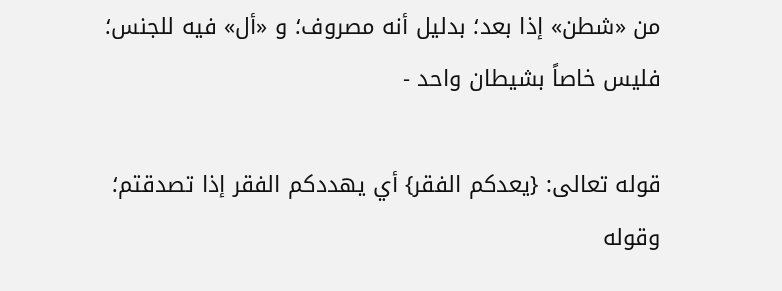من «شطن» إذا بعد؛ بدليل أنه مصروف؛ و «أل» فيه للجنس؛ فليس خاصاً بشيطان واحد -

قوله تعالى: {يعدكم الفقر} أي يهددكم الفقر إذا تصدقتم؛ وقوله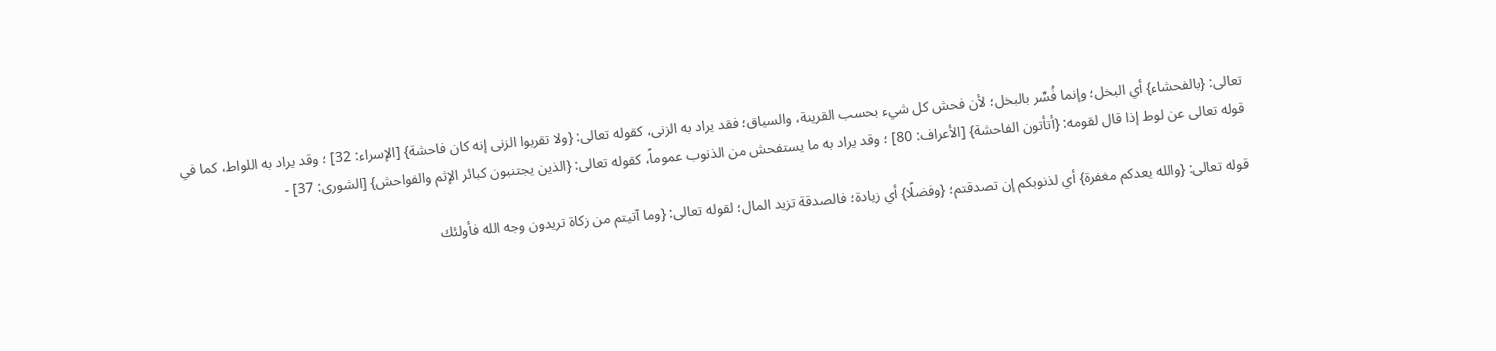تعالى: {بالفحشاء} أي البخل؛ وإنما فُسِّر بالبخل؛ لأن فحش كل شيء بحسب القرينة، والسياق؛ فقد يراد به الزنى، كقوله تعالى: {ولا تقربوا الزنى إنه كان فاحشة} [الإسراء: 32] ؛ وقد يراد به اللواط، كما في قوله تعالى عن لوط إذا قال لقومه: {أتأتون الفاحشة} [الأعراف: 80] ؛ وقد يراد به ما يستفحش من الذنوب عموماً، كقوله تعالى: {الذين يجتنبون كبائر الإثم والفواحش} [الشورى: 37] -

قوله تعالى: {والله يعدكم مغفرة} أي لذنوبكم إن تصدقتم؛ {وفضلًا} أي زيادة؛ فالصدقة تزيد المال؛ لقوله تعالى: {وما آتيتم من زكاة تريدون وجه الله فأولئك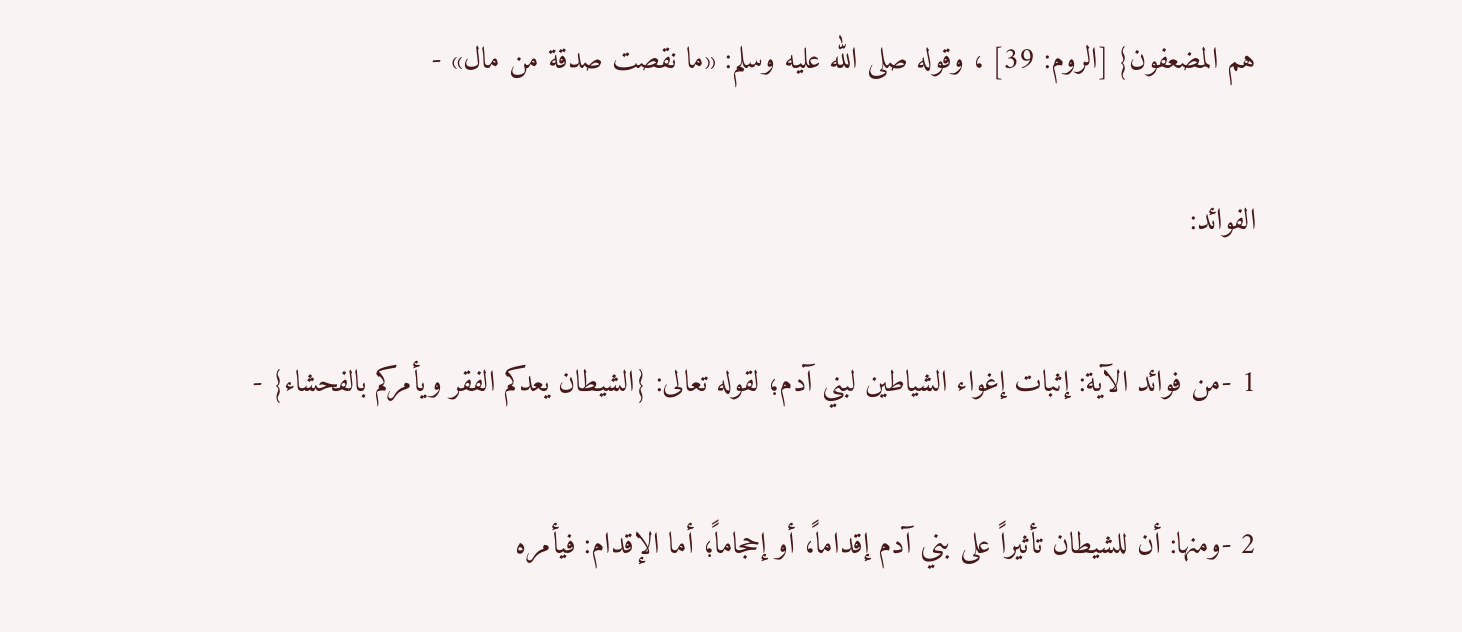هم المضعفون} [الروم: 39] ، وقوله صلى الله عليه وسلم: «ما نقصت صدقة من مال» -

الفوائد:

1 -من فوائد الآية: إثبات إغواء الشياطين لبني آدم؛ لقوله تعالى: {الشيطان يعدكم الفقر ويأمركم بالفحشاء} -

2 -ومنها: أن للشيطان تأثيراً على بني آدم إقداماً، أو إحجاماً؛ أما الإقدام: فيأمره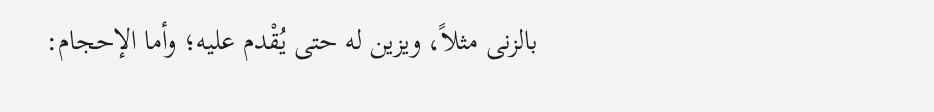بالزنى مثلاً، ويزين له حتى يُقْدم عليه؛ وأما الإحجام: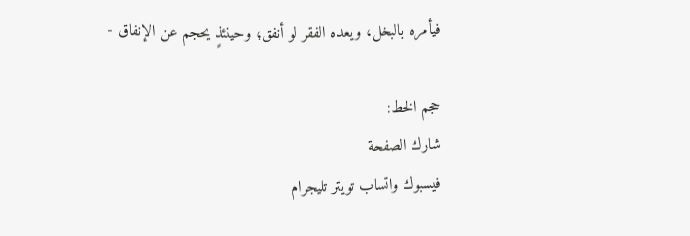فيأمره بالبخل، ويعده الفقر لو أنفق؛ وحينئذٍ يحجم عن الإنفاق -

حجم الخط:
شارك الصفحة
فيسبوك واتساب تويتر تليجرام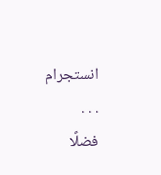انستجرام
. . .
فضلًا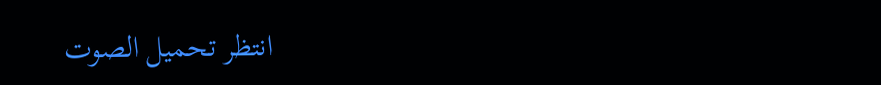انتظر تحميل الصوت